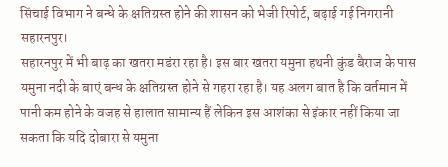सिंचाई विभाग ने बन्धे के क्षतिग्रस्त होने की शासन को भेजी रिपोर्ट, बढ़ाई गई निगरानी
सहारनपुर।
सहारनपुर में भी बाढ़ का खतरा मडंरा रहा है। इस बार खतरा यमुना हथनी कुंड बैराज के पास यमुना नदी के बाएं बन्ध के क्षतिग्रस्त होने से गहरा रहा है। यह अलग बात है कि वर्तमान में पानी कम होने के वजह से हालात सामान्य हैं लेकिन इस आशंका से इंकार नहीं किया जा सकता कि यदि दोबारा से यमुना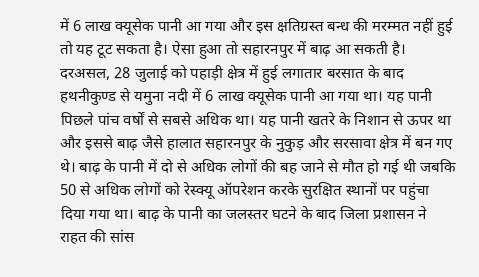में 6 लाख क्यूसेक पानी आ गया और इस क्षतिग्रस्त बन्ध की मरम्मत नहीं हुई तो यह टूट सकता है। ऐसा हुआ तो सहारनपुर में बाढ़ आ सकती है। दरअसल, 28 जुलाई को पहाड़ी क्षेत्र में हुई लगातार बरसात के बाद हथनीकुण्ड से यमुना नदी में 6 लाख क्यूसेक पानी आ गया था। यह पानी पिछले पांच वर्षों से सबसे अधिक था। यह पानी खतरे के निशान से ऊपर था और इससे बाढ़ जैसे हालात सहारनपुर के नुकुड़ और सरसावा क्षेत्र में बन गए थे। बाढ़ के पानी में दो से अधिक लोगों की बह जाने से मौत हो गई थी जबकि 50 से अधिक लोगों को रेस्क्यू ऑपरेशन करके सुरक्षित स्थानों पर पहुंचा दिया गया था। बाढ़ के पानी का जलस्तर घटने के बाद जिला प्रशासन ने राहत की सांस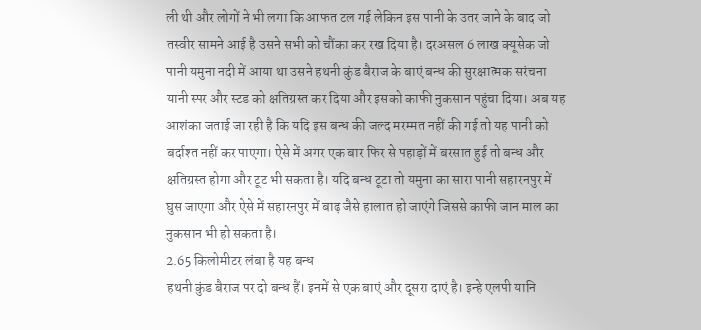ली थी और लोगों ने भी लगा कि आफत टल गई लेकिन इस पानी के उतर जाने के बाद जो तस्वीर सामने आई है उसने सभी को चौंका कर रख दिया है। दरअसल 6 लाख क्यूसेक जो पानी यमुना नदी में आया था उसने हथनी कुंड बैराज के बाएं बन्ध की सुरक्षात्मक सरंचना यानी स्पर और स्टड को क्षतिग्रस्त कर दिया और इसको काफी नुकसान पहुंचा दिया। अब यह आशंका जताई जा रही है कि यदि इस बन्ध की जल्द मरम्मत नहीं की गई तो यह पानी को बर्दाश्त नहीं कर पाएगा। ऐसे में अगर एक बार फिर से पहाड़ों में बरसात हुई तो बन्ध और क्षतिग्रस्त होगा और टूट भी सकता है। यदि बन्ध टूटा तो यमुना का सारा पानी सहारनपुर में घुस जाएगा और ऐसे में सहारनपुर में बाढ़ जैसे हालात हो जाएंगे जिससे काफी जान माल का नुकसान भी हो सकता है।
2.65 किलोमीटर लंबा है यह बन्ध
हथनी कुंड बैराज पर दो बन्ध हैं। इनमें से एक बाएं और दूसरा दाएं है। इन्हे एलपी यानि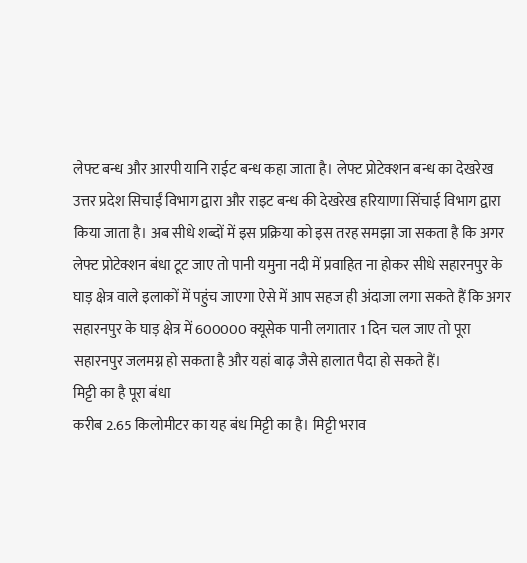लेफ्ट बन्ध और आरपी यानि राईट बन्ध कहा जाता है। लेफ्ट प्रोटेक्शन बन्ध का देखरेख उत्तर प्रदेश सिचाईं विभाग द्वारा और राइट बन्ध की देखरेख हरियाणा सिंचाई विभाग द्वारा किया जाता है। अब सीधे शब्दों में इस प्रक्रिया को इस तरह समझा जा सकता है कि अगर लेफ्ट प्रोटेक्शन बंधा टूट जाए तो पानी यमुना नदी में प्रवाहित ना होकर सीधे सहारनपुर के घाड़ क्षेत्र वाले इलाकों में पहुंच जाएगा ऐसे में आप सहज ही अंदाजा लगा सकते हैं कि अगर सहारनपुर के घाड़ क्षेत्र में 600000 क्यूसेक पानी लगातार 1 दिन चल जाए तो पूरा सहारनपुर जलमग्न हो सकता है और यहां बाढ़ जैसे हालात पैदा हो सकते हैं।
मिट्टी का है पूरा बंधा
करीब 2.65 किलोमीटर का यह बंध मिट्टी का है। मिट्टी भराव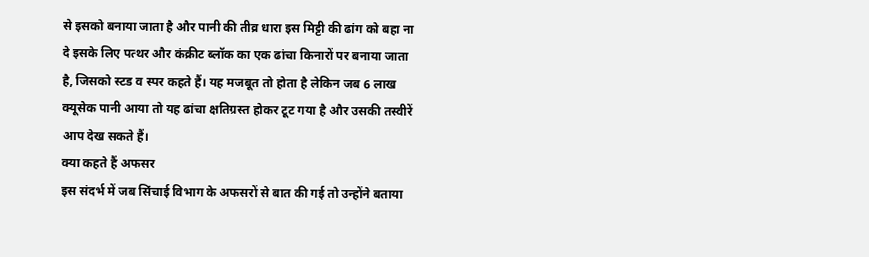से इसको बनाया जाता है और पानी की तीव्र धारा इस मिट्टी की ढांग को बहा ना दे इसके लिए पत्थर और कंक्रीट ब्लॉक का एक ढांचा किनारों पर बनाया जाता है, जिसको स्टड व स्पर कहते हैं। यह मजबूत तो होता है लेकिन जब 6 लाख क्यूसेक पानी आया तो यह ढांचा क्षतिग्रस्त होकर टूट गया है और उसकी तस्वीरें आप देख सकते हैं।
क्या कहते हैं अफसर
इस संदर्भ में जब सिंचाई विभाग के अफसरों से बात की गई तो उन्होंने बताया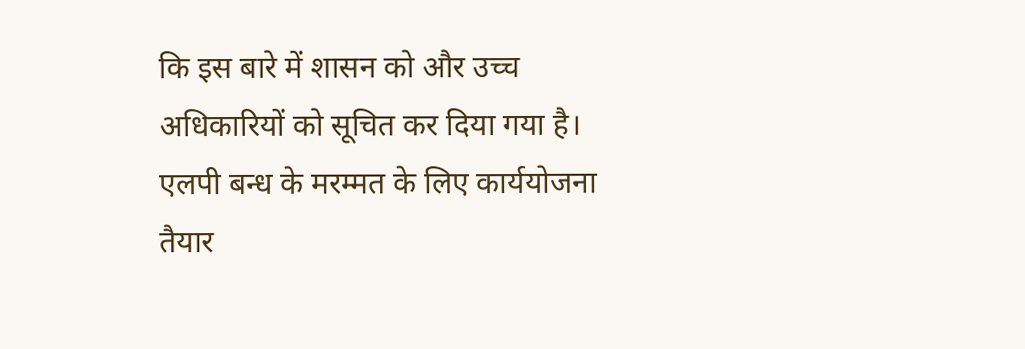कि इस बारे में शासन को और उच्च अधिकारियों को सूचित कर दिया गया है। एलपी बन्ध के मरम्मत के लिए कार्ययोजना तैयार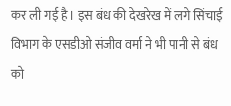कर ली गई है। इस बंध की देखरेख में लगे सिंचाई विभाग के एसडीओ संजीव वर्मा ने भी पानी से बंध को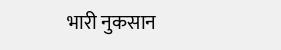भारी नुकसान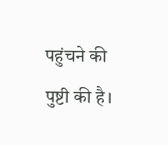पहुंचने की पुष्टी की है।